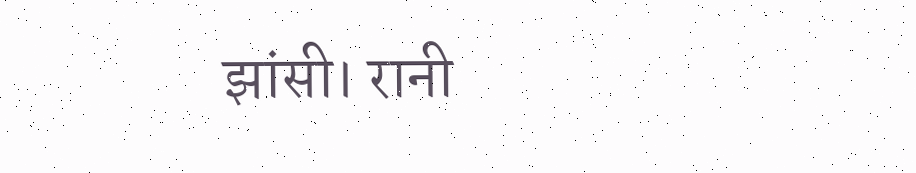झांसी। रानी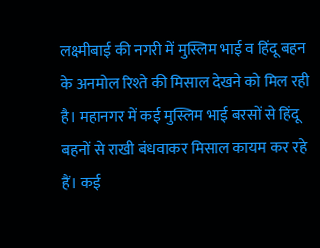लक्ष्मीबाई की नगरी में मुस्लिम भाई व हिंदू बहन के अनमोल रिश्ते की मिसाल देखने को मिल रही है। महानगर में कई मुस्लिम भाई बरसों से हिंदू बहनों से राखी बंधवाकर मिसाल कायम कर रहे हैं। कई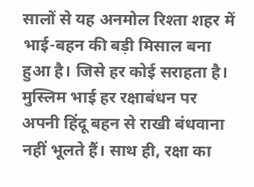सालों से यह अनमोल रिश्ता शहर में भाई-बहन की बड़ी मिसाल बना हुआ है। जिसे हर कोई सराहता है।
मुस्लिम भाई हर रक्षाबंधन पर अपनी हिंदू बहन से राखी बंधवाना नहीं भूलते हैं। साथ ही, रक्षा का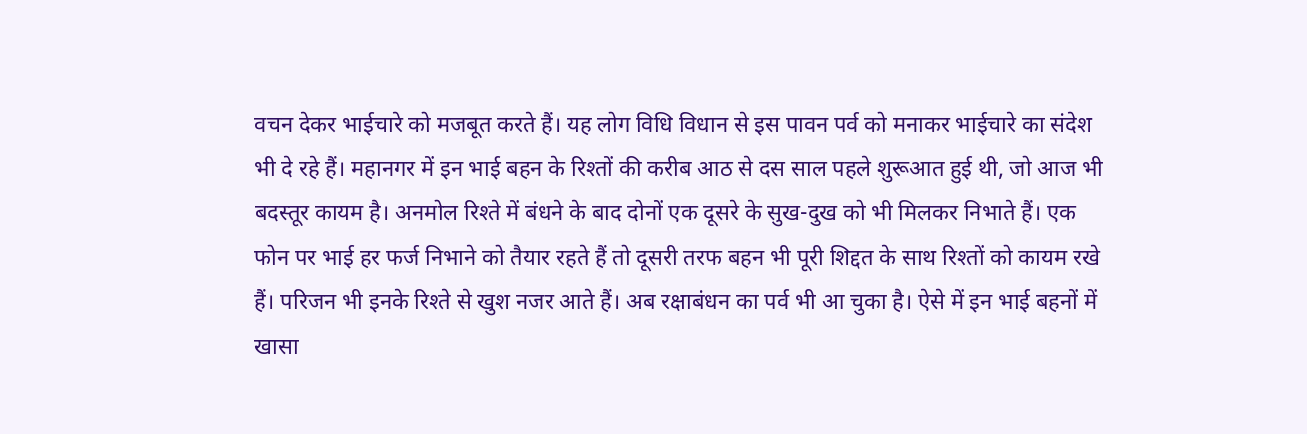वचन देकर भाईचारे को मजबूत करते हैं। यह लोग विधि विधान से इस पावन पर्व को मनाकर भाईचारे का संदेश भी दे रहे हैं। महानगर में इन भाई बहन के रिश्तों की करीब आठ से दस साल पहले शुरूआत हुई थी, जो आज भी बदस्तूर कायम है। अनमोल रिश्ते में बंधने के बाद दोनों एक दूसरे के सुख-दुख को भी मिलकर निभाते हैं। एक फोन पर भाई हर फर्ज निभाने को तैयार रहते हैं तो दूसरी तरफ बहन भी पूरी शिद्दत के साथ रिश्तों को कायम रखे हैं। परिजन भी इनके रिश्ते से खुश नजर आते हैं। अब रक्षाबंधन का पर्व भी आ चुका है। ऐसे में इन भाई बहनों में खासा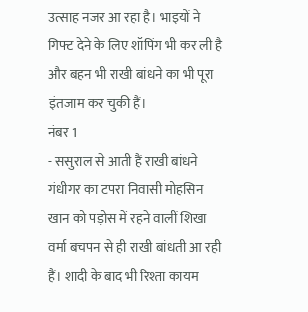उत्साह नजर आ रहा है। भाइयों ने गिफ्ट देने के लिए शॉपिंग भी कर ली है और बहन भी राखी बांधने का भी पूरा इंतजाम कर चुकी हैं।
नंबर 1
- ससुराल से आती हैं राखी बांधने
गंधीगर का टपरा निवासी मोहसिन खान को पड़ोस में रहने वालीं शिखा वर्मा बचपन से ही राखी बांधती आ रही हैं। शादी के बाद भी रिश्ता कायम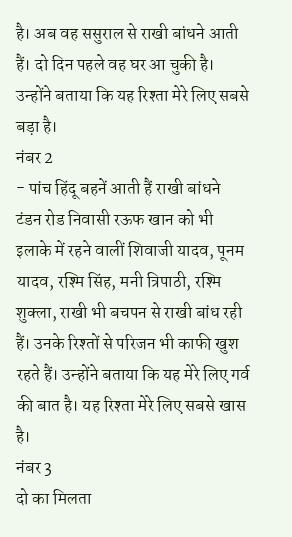है। अब वह ससुराल से राखी बांधने आती हैं। दो दिन पहले वह घर आ चुकी है। उन्होंने बताया कि यह रिश्ता मेरे लिए सबसे बड़ा है।
नंबर 2
- पांच हिंदू बहनें आती हैं राखी बांधने
टंडन रोड निवासी रऊफ खान को भी इलाके में रहने वालीं शिवाजी यादव, पूनम यादव, रश्मि सिंह, मनी त्रिपाठी, रश्मि शुक्ला, राखी भी बचपन से राखी बांध रही हैं। उनके रिश्तों से परिजन भी काफी खुश रहते हैं। उन्होंने बताया कि यह मेरे लिए गर्व की बात है। यह रिश्ता मेरे लिए सबसे खास है।
नंबर 3
दो का मिलता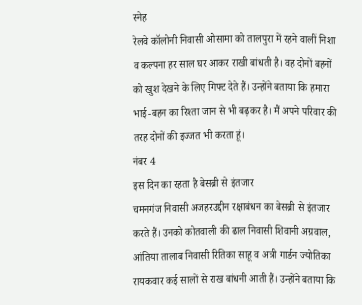स्नेह
रेलवे कॉलोनी निवासी ओसामा को तालपुरा में रहने वालीं निशा व कल्पना हर साल घर आकर राखी बांधती है। वह दोनों बहनों को खुश देखने के लिए गिफ्ट देते हैं। उन्होंने बताया कि हमारा भाई-बहन का रिश्ता जान से भी बढ़कर है। मैं अपने परिवार की तरह दोनों की इज्जत भी करता हूं।
नंबर 4
इस दिन का रहता है बेसब्री से इंतजार
चमनगंज निवासी अजहरउद्दीन रक्षाबंधन का बेसब्री से इंतजार करते हैं। उनको कोतवाली की ढाल निवासी शिवानी अग्रवाल, आंतिया तालाब निवासी रितिका साहू व अत्री गार्डन ज्योतिका रायकवार कई सालों से राख बांधनी आती हैं। उन्होंने बताया कि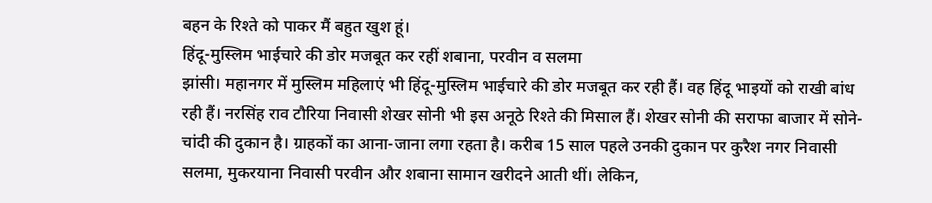बहन के रिश्ते को पाकर मैं बहुत खुश हूं।
हिंदू-मुस्लिम भाईचारे की डोर मजबूत कर रहीं शबाना, परवीन व सलमा
झांसी। महानगर में मुस्लिम महिलाएं भी हिंदू-मुस्लिम भाईचारे की डोर मजबूत कर रही हैं। वह हिंदू भाइयों को राखी बांध रही हैं। नरसिंह राव टौरिया निवासी शेखर सोनी भी इस अनूठे रिश्ते की मिसाल हैं। शेखर सोनी की सराफा बाजार में सोने-चांदी की दुकान है। ग्राहकों का आना-जाना लगा रहता है। करीब 15 साल पहले उनकी दुकान पर कुरैश नगर निवासी सलमा, मुकरयाना निवासी परवीन और शबाना सामान खरीदने आती थीं। लेकिन,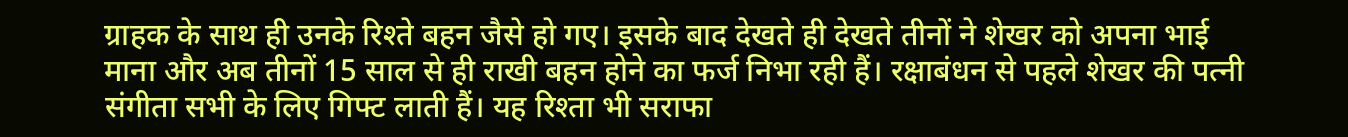ग्राहक के साथ ही उनके रिश्ते बहन जैसे हो गए। इसके बाद देखते ही देखते तीनों ने शेखर को अपना भाई माना और अब तीनों 15 साल से ही राखी बहन होने का फर्ज निभा रही हैं। रक्षाबंधन से पहले शेखर की पत्नी संगीता सभी के लिए गिफ्ट लाती हैं। यह रिश्ता भी सराफा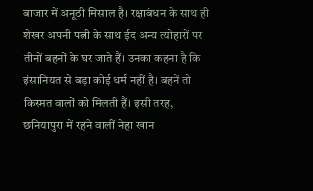बाजार में अनूठी मिसाल है। रक्षाबंधन के साथ ही शेखर अपनी पत्नी के साथ ईद अन्य त्योहारों पर तीनों बहनों के घर जाते हैं। उनका कहना है कि इंसानियत से बड़ा कोई धर्म नहीं है। बहनें तो किस्मत वालों को मिलती हैं। इसी तरह, छनियापुरा में रहने वालीं नेहा खान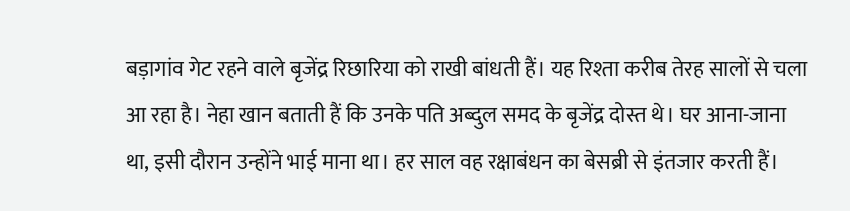बड़ागांव गेट रहने वाले बृजेंद्र रिछारिया को राखी बांधती हैं। यह रिश्ता करीब तेरह सालों से चला आ रहा है। नेहा खान बताती हैं कि उनके पति अब्दुल समद के बृजेंद्र दोस्त थे। घर आना-जाना था, इसी दौरान उन्होंने भाई माना था। हर साल वह रक्षाबंधन का बेसब्री से इंतजार करती हैं।